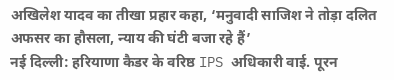अखिलेश यादव का तीखा प्रहार कहा, ‘मनुवादी साजिश ने तोड़ा दलित अफसर का हौसला, न्याय की घंटी बजा रहे हैं’
नई दिल्ली: हरियाणा कैडर के वरिष्ठ IPS अधिकारी वाई. पूरन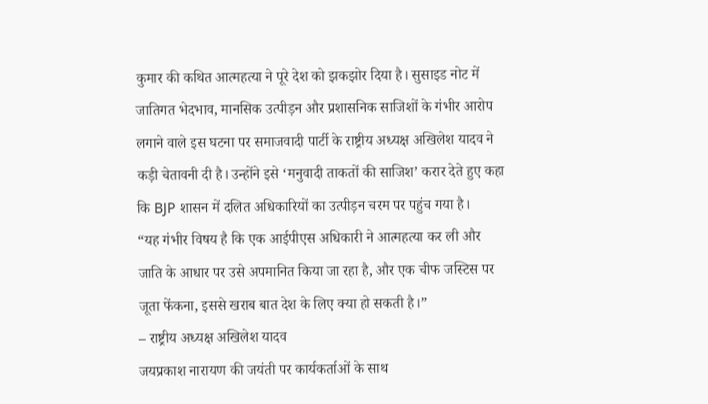कुमार की कथित आत्महत्या ने पूरे देश को झकझोर दिया है। सुसाइड नोट में जातिगत भेदभाव, मानसिक उत्पीड़न और प्रशासनिक साजिशों के गंभीर आरोप लगाने वाले इस घटना पर समाजवादी पार्टी के राष्ट्रीय अध्यक्ष अखिलेश यादव ने कड़ी चेतावनी दी है। उन्होंने इसे ‘मनुवादी ताकतों की साजिश’ करार देते हुए कहा कि BJP शासन में दलित अधिकारियों का उत्पीड़न चरम पर पहुंच गया है।
“यह गंभीर विषय है कि एक आईपीएस अधिकारी ने आत्महत्या कर ली और जाति के आधार पर उसे अपमानित किया जा रहा है, और एक चीफ जस्टिस पर जूता फेंकना, इससे खराब बात देश के लिए क्या हो सकती है।”
– राष्ट्रीय अध्यक्ष अखिलेश यादव
जयप्रकाश नारायण की जयंती पर कार्यकर्ताओं के साथ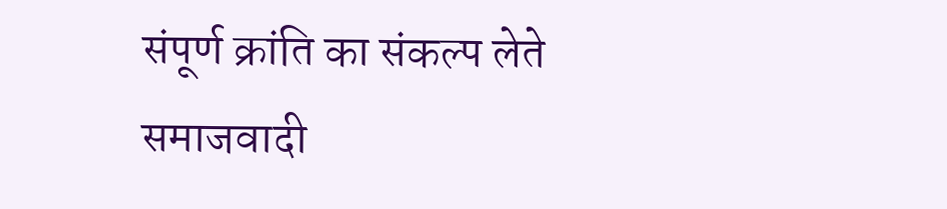संपूर्ण क्रांति का संकल्प लेते समाजवादी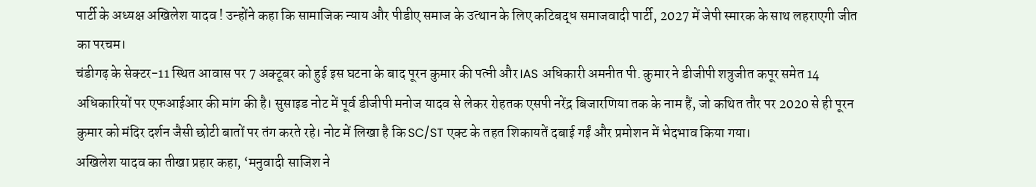पार्टी के अध्यक्ष अखिलेश यादव ! उन्होंने कहा कि सामाजिक न्याय और पीडीए समाज के उत्थान के लिए कटिबद्ध समाजवादी पार्टी, 2027 में जेपी स्मारक के साथ लहराएगी जीत का परचम।
चंडीगढ़ के सेक्टर-11 स्थित आवास पर 7 अक्टूबर को हुई इस घटना के बाद पूरन कुमार की पत्नी और IAS अधिकारी अमनीत पी. कुमार ने डीजीपी शत्रुजीत कपूर समेत 14 अधिकारियों पर एफआईआर की मांग की है। सुसाइड नोट में पूर्व डीजीपी मनोज यादव से लेकर रोहतक एसपी नरेंद्र बिजारणिया तक के नाम हैं, जो कथित तौर पर 2020 से ही पूरन कुमार को मंदिर दर्शन जैसी छोटी बातों पर तंग करते रहे। नोट में लिखा है कि SC/ST एक्ट के तहत शिकायतें दबाई गईं और प्रमोशन में भेदभाव किया गया।
अखिलेश यादव का तीखा प्रहार कहा, ‘मनुवादी साजिश ने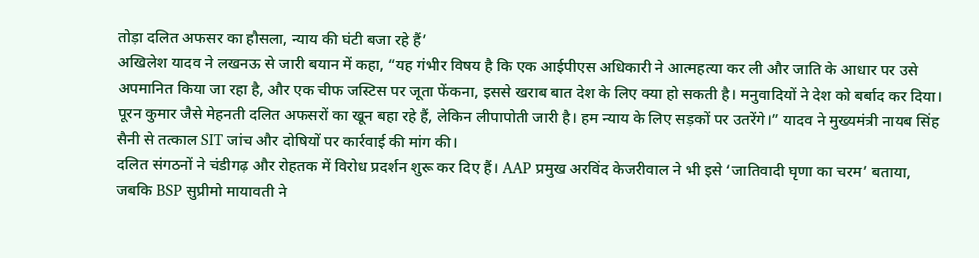तोड़ा दलित अफसर का हौसला, न्याय की घंटी बजा रहे हैं’
अखिलेश यादव ने लखनऊ से जारी बयान में कहा, “यह गंभीर विषय है कि एक आईपीएस अधिकारी ने आत्महत्या कर ली और जाति के आधार पर उसे अपमानित किया जा रहा है, और एक चीफ जस्टिस पर जूता फेंकना, इससे खराब बात देश के लिए क्या हो सकती है। मनुवादियों ने देश को बर्बाद कर दिया। पूरन कुमार जैसे मेहनती दलित अफसरों का खून बहा रहे हैं, लेकिन लीपापोती जारी है। हम न्याय के लिए सड़कों पर उतरेंगे।” यादव ने मुख्यमंत्री नायब सिंह सैनी से तत्काल SIT जांच और दोषियों पर कार्रवाई की मांग की।
दलित संगठनों ने चंडीगढ़ और रोहतक में विरोध प्रदर्शन शुरू कर दिए हैं। AAP प्रमुख अरविंद केजरीवाल ने भी इसे ‘जातिवादी घृणा का चरम’ बताया, जबकि BSP सुप्रीमो मायावती ने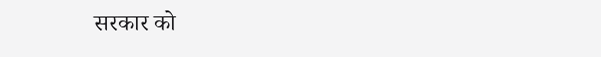सरकार को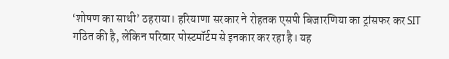‘शोषण का साथी’ ठहराया। हरियाणा सरकार ने रोहतक एसपी बिजारणिया का ट्रांसफर कर SIT गठित की है, लेकिन परिवार पोस्टमॉर्टम से इनकार कर रहा है। यह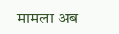मामला अब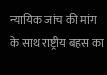न्यायिक जांच की मांग के साथ राष्ट्रीय बहस का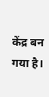केंद्र बन गया है।